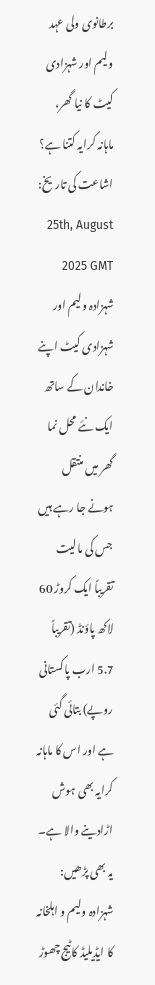برطانوی ولی عہد ولیم اور شہزادی کیٹ کا نیا گھر، ماہانہ کرایہ کتنا ہے؟
اشاعت کی تاریخ: 25th, August 2025 GMT
شہزادہ ولیم اور شہزادی کیٹ اپنے خاندان کے ساتھ ایک نئے محل نما گھر میں منتقل ہونے جا رہے ہیں جس کی مالیت تقریباً ایک کروڑ 60 لاکھ پاؤنڈ (تقریباً 5.7 ارب پاکستانی روپے) بتائی گئی ہے اور اس کا ماہانہ کرایہ بھی ہوش اڑادینے والا ہے۔
یہ بھی پڑھیں: شہزادہ ولیم و اہلخانہ کا ایڈیلیڈ کاٹیج چھوڑ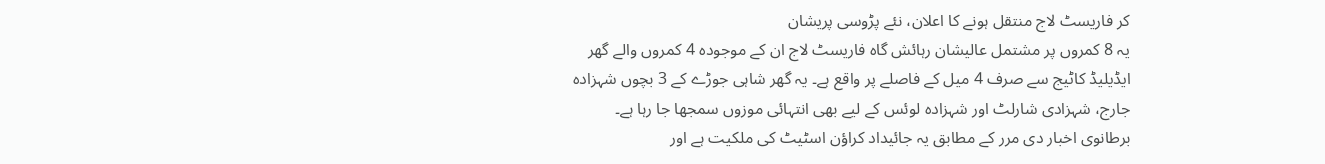کر فاریسٹ لاج منتقل ہونے کا اعلان، نئے پڑوسی پریشان
یہ 8 کمروں پر مشتمل عالیشان رہائش گاہ فاریسٹ لاج ان کے موجودہ 4 کمروں والے گھر ایڈیلیڈ کاٹیج سے صرف 4 میل کے فاصلے پر واقع ہے۔ یہ گھر شاہی جوڑے کے 3 بچوں شہزادہ جارج، شہزادی شارلٹ اور شہزادہ لوئس کے لیے بھی انتہائی موزوں سمجھا جا رہا ہے۔
برطانوی اخبار دی مرر کے مطابق یہ جائیداد کراؤن اسٹیٹ کی ملکیت ہے اور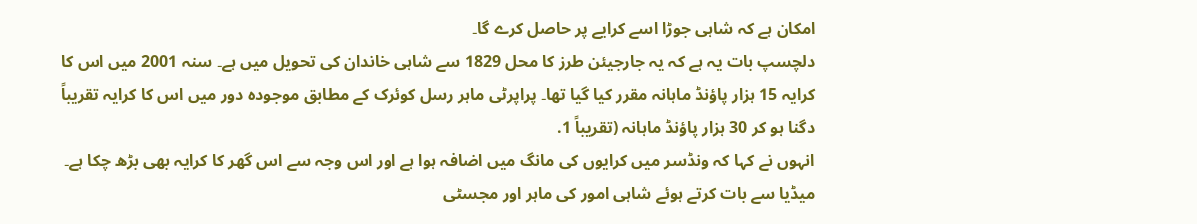امکان ہے کہ شاہی جوڑا اسے کرایے پر حاصل کرے گا۔
دلچسپ بات یہ ہے کہ یہ جارجیئن طرز کا محل 1829 سے شاہی خاندان کی تحویل میں ہے۔ سنہ 2001 میں اس کا کرایہ 15 ہزار پاؤنڈ ماہانہ مقرر کیا گیا تھا۔ پراپرٹی ماہر رسل کوئرک کے مطابق موجودہ دور میں اس کا کرایہ تقریباً دگنا ہو کر 30 ہزار پاؤنڈ ماہانہ (تقریباً 1.
انہوں نے کہا کہ ونڈسر میں کرایوں کی مانگ میں اضافہ ہوا ہے اور اس وجہ سے اس گھر کا کرایہ بھی بڑھ چکا ہے۔
میڈیا سے بات کرتے ہوئے شاہی امور کی ماہر اور مجسٹی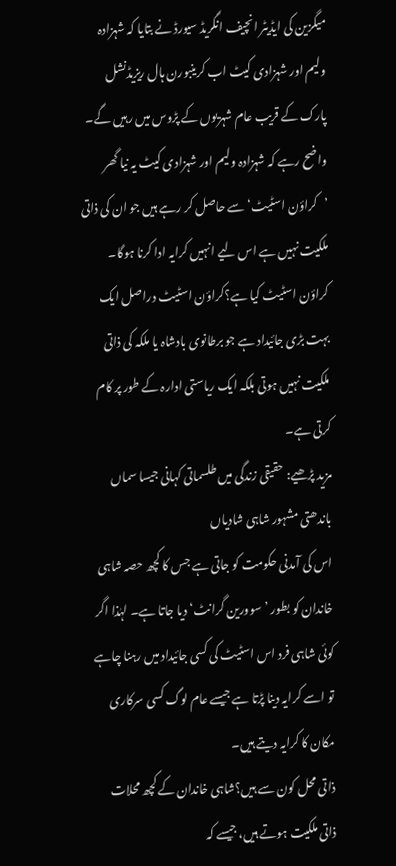میگزین کی ایڈیٹر انچیف انگریڈ سیورڈ نے بتایا کہ شہزادہ ولیم اور شہزادی کیٹ اب کرینبورن ہال ریزیڈنشل پارک کے قریب عام شہریوں کے پڑوس میں رہیں گے۔
واضح رہے کہ شہزادہ ولیم اور شہزادی کیٹ یہ نیا گھر ’کراؤن اسٹیٹ‘ سے حاصل کر رہے ہیں جو ان کی ذاتی ملکیت نہیں ہے اس لیے انہیں کرایہ ادا کرنا ہوگا۔
کراؤن اسٹیٹ کیا ہے؟کراؤن اسٹیٹ دراصل ایک بہت بڑی جائیداد ہے جو برطانوی بادشاہ یا ملکہ کی ذاتی ملکیت نہیں ہوتی بلکہ ایک ریاستی ادارہ کے طور پر کام کرتی ہے۔
مزید پڑھیے: حقیقی زندگی میں طلسماتی کہانی جیسا سماں باندھتی مشہور شاہی شادیاں
اس کی آمدنی حکومت کو جاتی ہے جس کا کچھ حصہ شاہی خاندان کو بطور ’سوورین گرانٹ‘ دیا جاتا ہے۔ لہٰذا اگر کوئی شاہی فرد اس اسٹیٹ کی کسی جائیداد میں رہنا چاہے تو اسے کرایہ دینا پڑتا ہے جیسے عام لوگ کسی سرکاری مکان کا کرایہ دیتے ہیں۔
ذاتی محل کون سے ہیں؟شاہی خاندان کے کچھ محلات ذاتی ملکیت ہوتے ہیں، جیسے کہ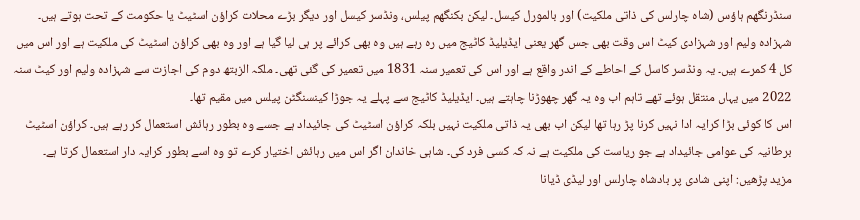سنڈرنگھم ہاؤس (شاہ چارلس کی ذاتی ملکیت) اور بالمورل کیسل۔ لیکن بکنگھم پیلس، ونڈسر کیسل اور دیگر بڑے محلات کراؤن اسٹیٹ یا حکومت کے تحت ہوتے ہیں۔
شہزادہ ولیم اور شہزادی کیٹ اس وقت بھی جس گھر یعنی ایڈیلیڈ کاٹیج میں رہ رہے ہیں وہ بھی کرائے پر ہی لیا گیا ہے اور وہ بھی کراؤن اسٹیٹ کی ملکیت ہے اور اس میں کل 4 کمرے ہیں۔ یہ ونڈسر کاسل کے احاطے کے اندر واقع ہے اور اس کی تعمیر سنہ 1831 میں تعمیر کی گئی تھی۔ ملکہ الزبتھ دوم کی اجازت سے شہزادہ ولیم اور کیٹ سنہ 2022 میں یہاں منتقل ہوئے تھے تاہم اب وہ یہ گھر چھوڑنا چاہتے ہیں۔ ایڈیلیڈ کاٹیج سے پہلے یہ جوڑا کینسنگٹن پیلس میں مقیم تھا۔
اس کا کوئی بڑا کرایہ ادا نہیں کرنا پڑ رہا تھا لیکن اب بھی یہ ذاتی ملکیت نہیں بلکہ کراؤن اسٹیٹ کی جائیداد ہے جسے وہ بطور رہائش استعمال کر رہے ہیں۔ کراؤن اسٹیٹ برطانیہ کی عوامی جائیداد ہے جو ریاست کی ملکیت ہے نہ کہ کسی فرد کی۔ شاہی خاندان اگر اس میں رہائش اختیار کرے تو وہ اسے بطور کرایہ دار استعمال کرتا ہے۔
مزید پڑھیں: اپنی شادی پر بادشاہ چارلس اور لیڈی ڈیانا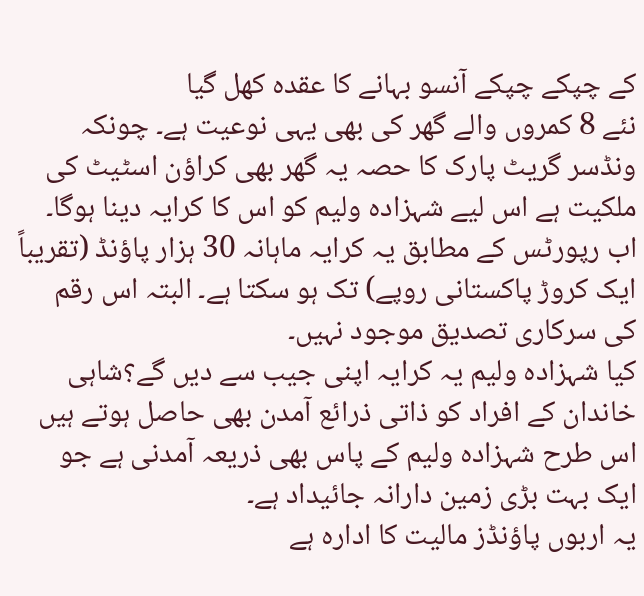کے چپکے چپکے آنسو بہانے کا عقدہ کھل گیا
نئے 8 کمروں والے گھر کی بھی یہی نوعیت ہے۔ چونکہ ونڈسر گریٹ پارک کا حصہ یہ گھر بھی کراؤن اسٹیٹ کی ملکیت ہے اس لیے شہزادہ ولیم کو اس کا کرایہ دینا ہوگا۔ اب رپورٹس کے مطابق یہ کرایہ ماہانہ 30 ہزار پاؤنڈ (تقریباً ایک کروڑ پاکستانی روپے) تک ہو سکتا ہے۔ البتہ اس رقم کی سرکاری تصدیق موجود نہیں۔
کیا شہزادہ ولیم یہ کرایہ اپنی جیب سے دیں گے؟شاہی خاندان کے افراد کو ذاتی ذرائع آمدن بھی حاصل ہوتے ہیں اس طرح شہزادہ ولیم کے پاس بھی ذریعہ آمدنی ہے جو ایک بہت بڑی زمین دارانہ جائیداد ہے۔
یہ اربوں پاؤنڈز مالیت کا ادارہ ہے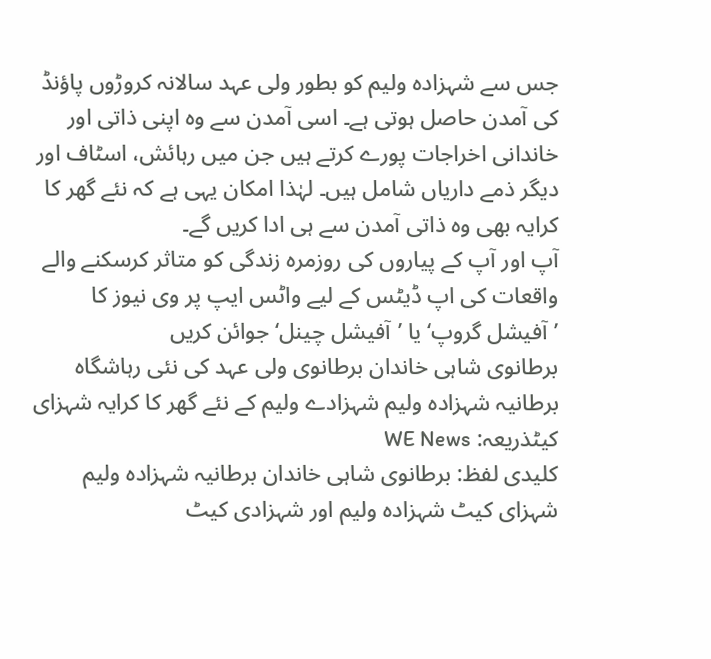جس سے شہزادہ ولیم کو بطور ولی عہد سالانہ کروڑوں پاؤنڈ کی آمدن حاصل ہوتی ہے۔ اسی آمدن سے وہ اپنی ذاتی اور خاندانی اخراجات پورے کرتے ہیں جن میں رہائش، اسٹاف اور دیگر ذمے داریاں شامل ہیں۔ لہٰذا امکان یہی ہے کہ نئے گھر کا کرایہ بھی وہ ذاتی آمدن سے ہی ادا کریں گے۔
آپ اور آپ کے پیاروں کی روزمرہ زندگی کو متاثر کرسکنے والے واقعات کی اپ ڈیٹس کے لیے واٹس ایپ پر وی نیوز کا ’آفیشل گروپ‘ یا ’آفیشل چینل‘ جوائن کریں
برطانوی شاہی خاندان برطانوی ولی عہد کی نئی رہاشگاہ برطانیہ شہزادہ ولیم شہزادے ولیم کے نئے گھر کا کرایہ شہزای کیٹذریعہ: WE News
کلیدی لفظ: برطانوی شاہی خاندان برطانیہ شہزادہ ولیم شہزای کیٹ شہزادہ ولیم اور شہزادی کیٹ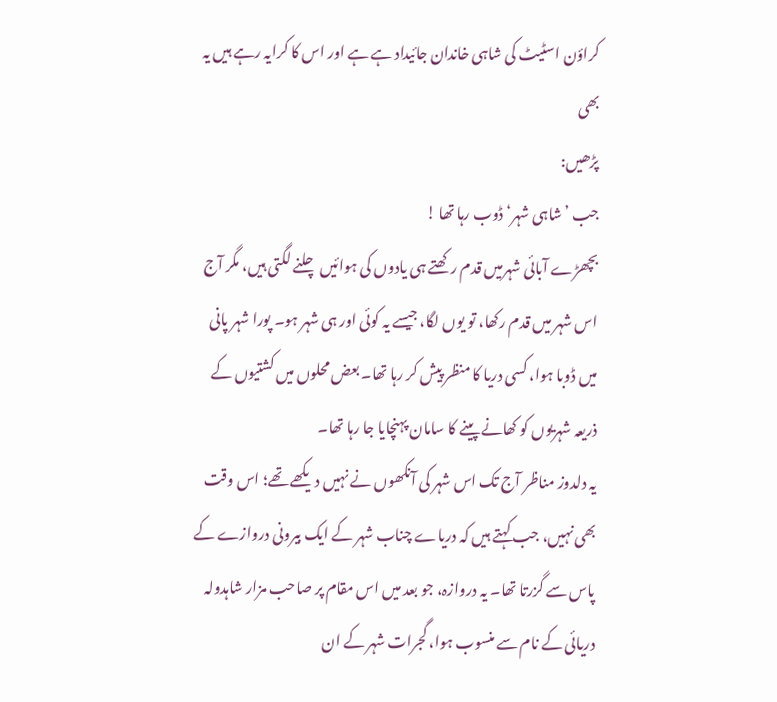کراؤن اسٹیٹ کی شاہی خاندان جائیداد ہے ہے اور اس کا کرایہ رہے ہیں یہ بھی
پڑھیں:
جب ’شاہی شہر‘ ڈوب رہا تھا !
بچھڑے آبائی شہرمیں قدم رکھتے ہی یادوں کی ہوائیں چلنے لگتی ہیں، مگر آج اس شہر میں قدم رکھا، تو یوں لگا، جیسے یہ کوئی اور ہی شہر ہو۔ پورا شہر پانی میں ڈوبا ہوا، کسی دریا کا منظر پیش کر رہا تھا۔ بعض محلوں میں کشتیوں کے ذریعہ شہریوں کو کھانے پینے کا سامان پہنچایا جا رہا تھا۔
یہ دلدوز مناظر آج تک اس شہر کی آنکھوں نے نہیں دیکھے تھے؛ اس وقت بھی نہیں، جب کہتے ہیں کہ دریاے چناب شہر کے ایک بیرونی دروازے کے پاس سے گزرتا تھا۔ یہ دروازہ، جو بعد میں اس مقام پر صاحب مزار شاہدولہ دریائی کے نام سے منسوب ہوا، گجرات شہر کے ان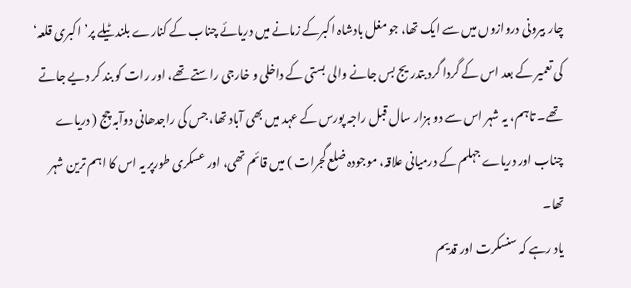چار بیرونی دروازوں میں سے ایک تھا، جو مغل بادشاہ اکبرکے زمانے میں دریائے چناب کے کنارے بلند ٹیلے پر’اکبری قلعہ‘ کی تعمیر کے بعد اس کے گردا گرد بتدریج بس جانے والی بستی کے داخلی و خارجی راستے تھے، اور رات کو بند کر دیے جاتے تھے۔ تاہم، یہ شہر اس سے دو ہزار سال قبل راجہ پورس کے عہد میں بھی آباد تھا، جس کی راجدھانی دوآبہ چج ( دریاے چناب اور دریاے جہلم کے درمیانی علاقہ، موجودہ ضلع گجرات ) میں قائم تھی، اور عسکری طورپر یہ اس کا اہم ترین شہر تھا۔
یاد رہے کہ سنسکرت اور قدیم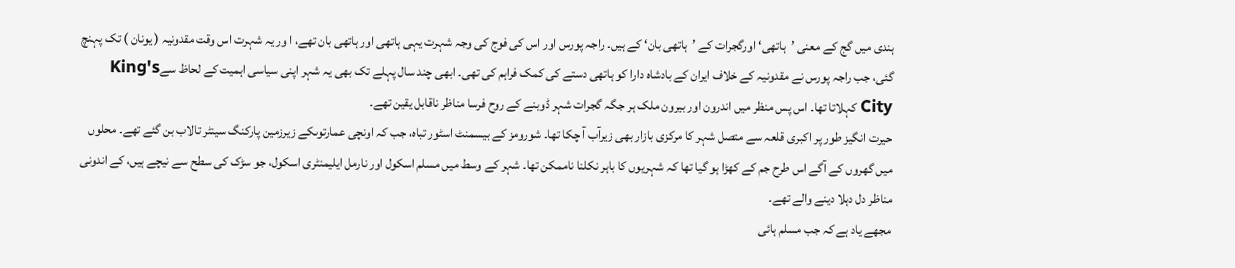ہندی میں گج کے معنی ’ہاتھی‘ اورگجرات کے ’ہاتھی بان‘ کے ہیں۔ راجہ پورس اور اس کی فوج کی وجہ شہرت یہی ہاتھی اور ہاتھی بان تھے، ا ور یہ شہرت اس وقت مقدونیہ ( یونان ) تک پہنچ گئی، جب راجہ پورس نے مقدونیہ کے خلاف ایران کے بادشاہ دارا کو ہاتھی دستے کی کمک فراہم کی تھی۔ ابھی چند سال پہلے تک بھی یہ شہر اپنی سیاسی اہمیت کے لحاظ سےKing's City کہلاتا تھا۔ اس پس منظر میں اندرون اور بیرون ملک ہر جگہ گجرات شہر ڈوبنے کے روح فرسا مناظر ناقابل یقین تھے۔
حیرت انگیز طور پر اکبری قلعہ سے متصل شہر کا مرکزی بازار بھی زیرآب آ چکا تھا۔ شورومز کے بیسمنٹ اسٹور تباہ، جب کہ اونچی عمارتوںکے زیرزمین پارکنگ سینٹر تالاب بن گئے تھے۔ محلوں میں گھروں کے آگے اس طرح جم کے کھڑا ہو گیا تھا کہ شہریوں کا باہر نکلنا ناممکن تھا۔ شہر کے وسط میں مسلم اسکول اور نارمل ایلیمنٹری اسکول، جو سڑک کی سطح سے نیچے ہیں، کے اندونی مناظر دل دہلا دینے والے تھے۔
مجھے یاد ہے کہ جب مسلم ہائی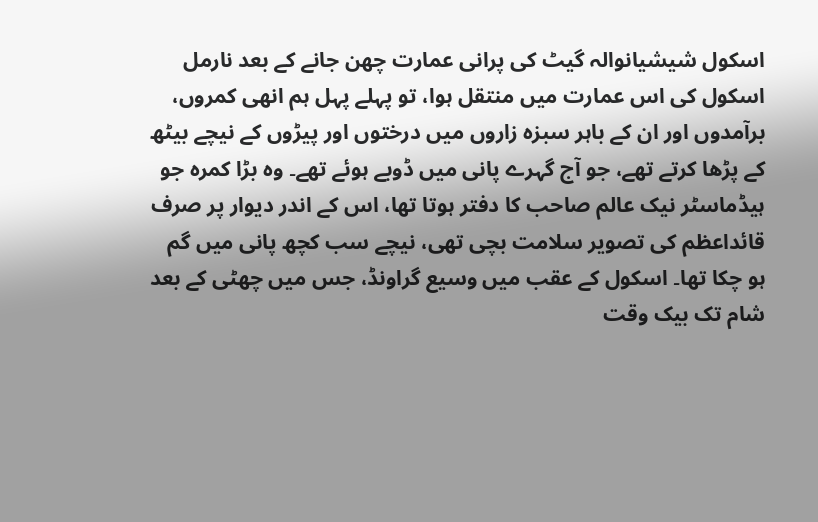اسکول شیشیانوالہ گیٹ کی پرانی عمارت چھن جانے کے بعد نارمل اسکول کی اس عمارت میں منتقل ہوا، تو پہلے پہل ہم انھی کمروں، برآمدوں اور ان کے باہر سبزہ زاروں میں درختوں اور پیڑوں کے نیچے بیٹھ کے پڑھا کرتے تھے، جو آج گہرے پانی میں ڈوبے ہوئے تھے۔ وہ بڑا کمرہ جو ہیڈماسٹر نیک عالم صاحب کا دفتر ہوتا تھا، اس کے اندر دیوار پر صرف قائداعظم کی تصویر سلامت بچی تھی، نیچے سب کچھ پانی میں گم ہو چکا تھا۔ اسکول کے عقب میں وسیع گراونڈ، جس میں چھٹی کے بعد شام تک بیک وقت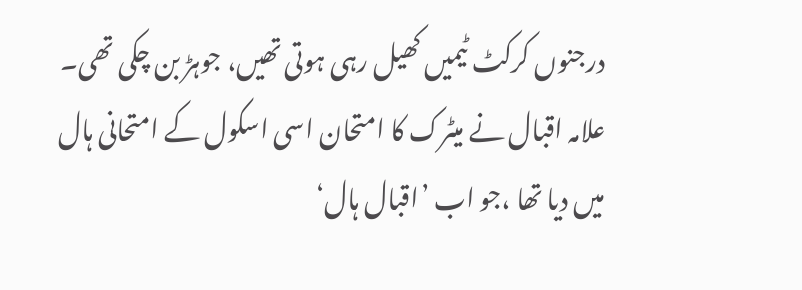درجنوں کرکٹ ٹیمیں کھیل رہی ہوتی تھیں، جوہڑ بن چکی تھی۔
علامہ اقبال نے میٹرک کا امتحان اسی اسکول کے امتحانی ہال میں دیا تھا ،جو اب ’اقبال ہال‘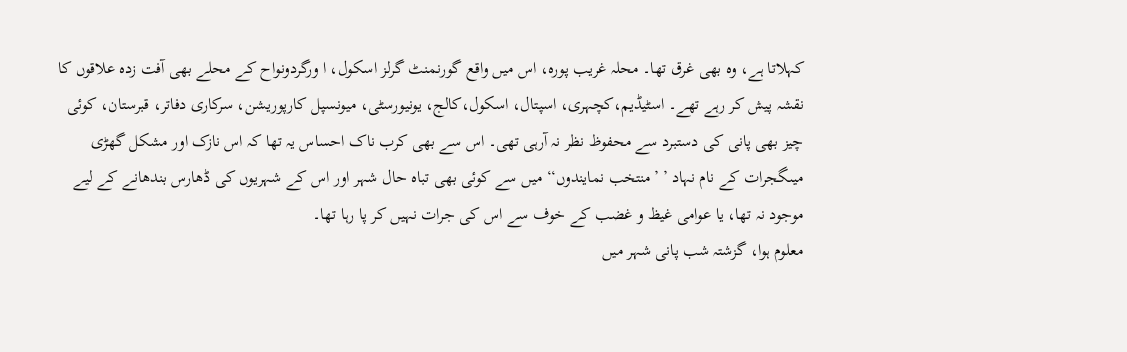کہلاتا ہے، وہ بھی غرق تھا۔ محلہ غریب پورہ، اس میں واقع گورنمنٹ گرلز اسکول، ا ورگردونواح کے محلے بھی آفت زدہ علاقوں کا نقشہ پیش کر رہے تھے۔ اسٹیڈیم،کچہری، اسپتال، اسکول،کالج، یونیورسٹی، میونسپل کارپوریشن، سرکاری دفاتر، قبرستان، کوئی چیز بھی پانی کی دستبرد سے محفوظ نظر نہ آرہی تھی۔ اس سے بھی کرب ناک احساس یہ تھا کہ اس نازک اور مشکل گھڑی میںگجرات کے نام نہاد ’ ’منتخب نمایندوں‘‘ میں سے کوئی بھی تباہ حال شہر اور اس کے شہریوں کی ڈھارس بندھانے کے لیے موجود نہ تھا، یا عوامی غیظ و غضب کے خوف سے اس کی جرات نہیں کر پا رہا تھا۔
معلوم ہوا، گزشتہ شب پانی شہر میں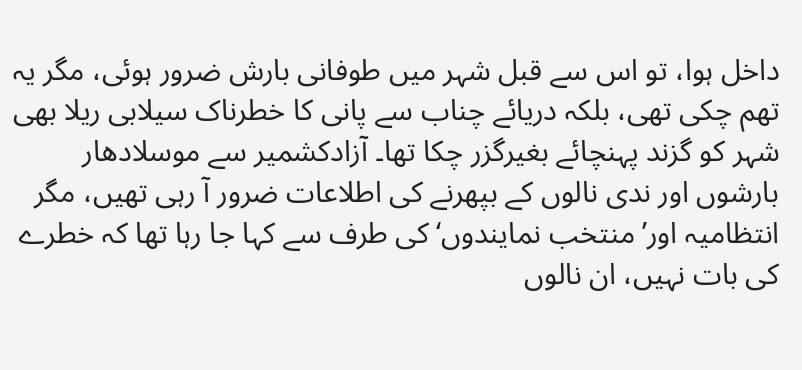داخل ہوا، تو اس سے قبل شہر میں طوفانی بارش ضرور ہوئی، مگر یہ تھم چکی تھی، بلکہ دریائے چناب سے پانی کا خطرناک سیلابی ریلا بھی شہر کو گزند پہنچائے بغیرگزر چکا تھا۔ آزادکشمیر سے موسلادھار بارشوں اور ندی نالوں کے بپھرنے کی اطلاعات ضرور آ رہی تھیں، مگر انتظامیہ اور’منتخب نمایندوں‘ کی طرف سے کہا جا رہا تھا کہ خطرے کی بات نہیں، ان نالوں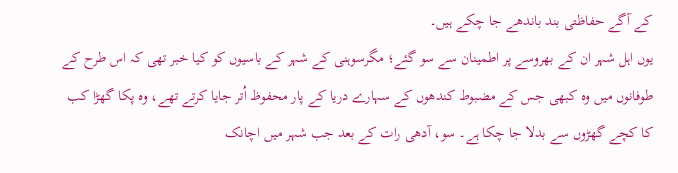کے آگے حفاظتی بند باندھے جا چکے ہیں۔
یوں اہل شہر ان کے بھروسے پر اطمینان سے سو گئے؛ مگرسوہنی کے شہر کے باسیوں کو کیا خبر تھی کہ اس طرح کے طوفانوں میں وہ کبھی جس کے مضبوط کندھوں کے سہارے دریا کے پار محفوظ اُتر جایا کرتے تھے، وہ پکا گھڑا کب کا کچے گھڑوں سے بدلا جا چکا ہے۔ سو، آدھی رات کے بعد جب شہر میں اچانک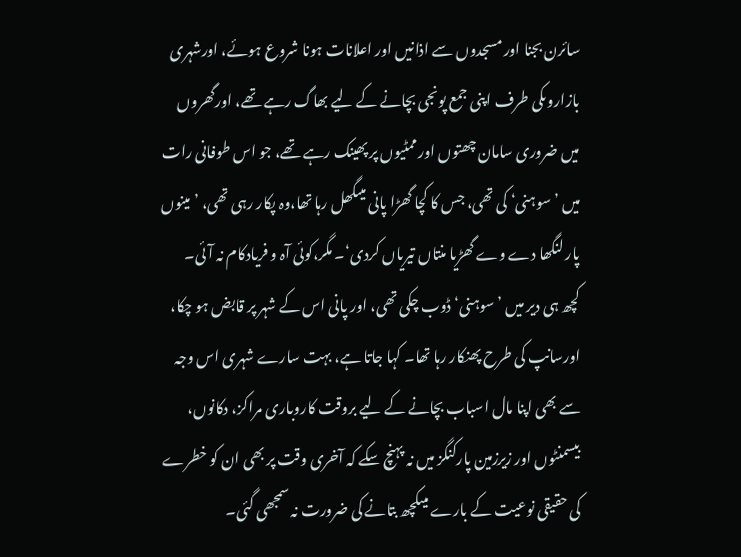سائرن بجنا اور مسجدوں سے اذانیں اور اعلانات ہونا شروع ہوئے، اورشہری بازاروںکی طرف اپنی جمع پونجی بچانے کے لیے بھاگ رہے تھے، اورگھروں میں ضروری سامان چھتوں اور ممٹیوں پر پھینک رہے تھے، جو اس طوفانی رات میں ’ سوہنی‘ کی تھی، جس کا کچا گھڑا پانی میںگھل رہا تھا،وہ پکار رہی تھی، ’مینوں پار لنگھا دے وے گھڑیا منتاں تیریاں کردی‘۔ مگر،کوئی آہ و فریادکام نہ آئی۔
کچھ ہی دیر میں ’سوہنی‘ ڈوب چکی تھی، اور پانی اس کے شہر پر قابض ہو چکا، اورسانپ کی طرح پھنکار رہا تھا۔ کہا جاتا ہے، بہت سارے شہری اس وجہ سے بھی اپنا مال اسباب بچانے کے لیے بروقت کاروباری مراکز، دکانوں، بیسمنٹوں اور زیرزمین پارکنگز میں نہ پہنچ سکے کہ آخری وقت پر بھی ان کو خطرے کی حقیقی نوعیت کے بارے میںکچھ بتانے کی ضرورت نہ سمجھی گئی۔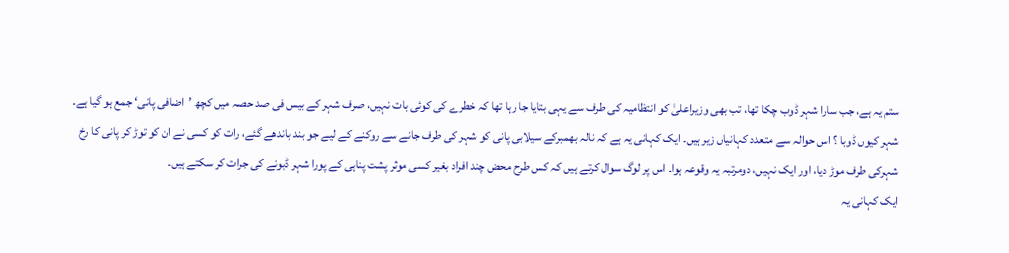ستم یہ ہے، جب سارا شہر ڈوب چکا تھا، تب بھی وزیراعلیٰ کو انتظامیہ کی طرف سے یہی بتایا جا رہا تھا کہ خطرے کی کوئی بات نہیں، صرف شہر کے بیس فی صد حصہ میں کچھ ’اضافی پانی‘ جمع ہو گیا ہے۔
شہر کیوں ڈوبا ؟ اس حوالہ سے متعدد کہانیاں زیر ہیں۔ ایک کہانی یہ ہے کہ نالہ بھمبرکے سیلابی پانی کو شہر کی طرف جانے سے روکنے کے لیے جو بند باندھے گئے، رات کو کسی نے ان کو توڑ کر پانی کا رخ شہرکی طرف موڑ دیا، اور ایک نہیں، دومرتبہ یہ وقوعہ ہوا۔ اس پر لوگ سوال کرتے ہیں کہ کس طرح محض چند افراد بغیر کسی موثر پشت پناہی کے پورا شہر ڈبونے کی جرات کر سکتے ہیں۔
ایک کہانی یہ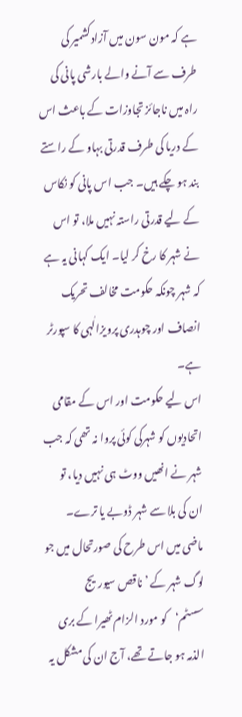ہے کہ مون سون میں آزادکشمیر کی طرف سے آنے والے بارشی پانی کی راہ میں ناجائز تجاوزات کے باعث اس کے دریا کی طرف قدرتی بہاو کے راستے بند ہو چکے ہیں۔ جب اس پانی کو نکاس کے لیے قدرتی راستہ نہیں ملا، تو اس نے شہر کا رخ کر لیا۔ ایک کہانی یہ ہے کہ شہر چونکہ حکومت مخالف تحریک انصاف اور چوہدری پرویزالٰہی کا سپورٹر ہے۔
اس لیے حکومت اور اس کے مقامی اتحادیوں کو شہرکی کوئی پروا نہ تھی کہ جب شہر نے انھیں ووٹ ہی نہیں دیا، تو ان کی بلا سے شہر ڈوبے یا ترے۔ ماضی میں اس طرح کی صورتحال میں جو لوگ شہر کے ’ناقص سیوریج سسٹم‘کو مورد الزام ٹھیرا کے بری الذمہ ہو جاتے تھے، آج ان کی مشکل یہ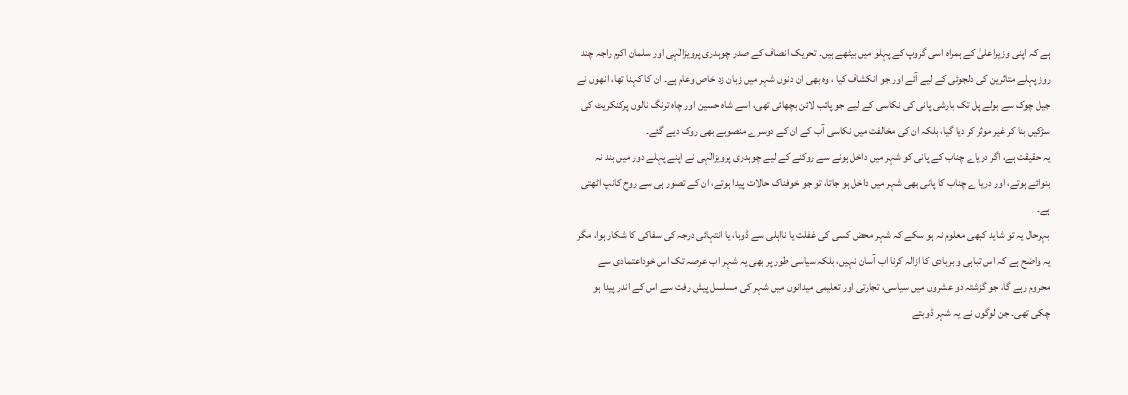ہے کہ اپنی وزیراعلیٰ کے ہمراہ اسی گروپ کے پہلو میں بیٹھے ہیں۔ تحریک انصاف کے صدر چوہدری پرویزالٰہی اور سلمان اکرم راجہ چند روز پہلے متاثرین کی دلجوئی کے لیے آئے اور جو انکشاف کیا ، وہ بھی ان دنوں شہر میں زبان زد خاص وعام ہے۔ ان کا کہنا تھا، انھوں نے جیل چوک سے بولے پل تک بارشی پانی کی نکاسی کے لیے جو پائب لائن بچھائی تھی، اسے شاہ حسین اور چاہ ترنگ نالوں پرکنکریٹ کی سڑکیں بنا کر غیر موثر کر دیا گیا، بلکہ ان کی مخالفت میں نکاسی آب کے ان کے دوسرے منصوبے بھی روک دیے گئے۔
یہ حقیقت ہے، اگر دریاے چناب کے پانی کو شہر میں داخل ہونے سے روکنے کے لیے چوہدری پرویزالٰہی نے اپنے پہلے دور میں بند نہ بنوائے ہوتے، اور دریا ے چناب کا پانی بھی شہر میں داخل ہو جاتا، تو جو خوفناک حالات پیدا ہوتے، ان کے تصور ہی سے روح کانپ اٹھتی ہے۔
بہرحال یہ تو شاید کبھی معلوم نہ ہو سکے کہ شہر محض کسی کی غفلت یا نااہلی سے ڈوبا، یا انتہائی درجہ کی سفاکی کا شکار ہوا، مگر یہ واضح ہے کہ اس تباہی و بربادی کا ازالہ کرنا اب آسان نہیں، بلکہ سیاسی طور پر بھی یہ شہر اب عرصہ تک اس خوداعتمادی سے محروم رہے گا، جو گزشتہ دو عشروں میں سیاسی، تجارتی اور تعلیمی میدانوں میں شہر کی مسلسل پیش رفت سے اس کے اندر پیدا ہو چکی تھی۔ جن لوگوں نے یہ شہر ڈوبتے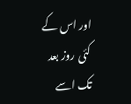اور اس کے کئی روز بعد تک اسے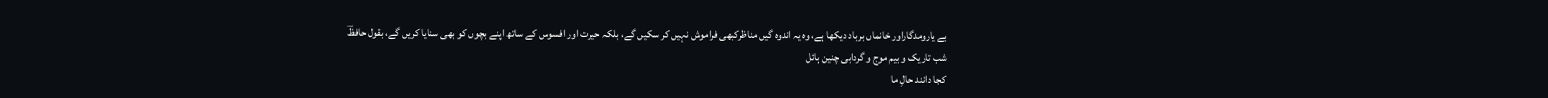بے یارومدگاراور خانماں برباد دیکھا ہے، وہ یہ اندوہ گیں مناظرکبھی فراموش نہیں کر سکیں گے، بلکہ حیرت اور افسوس کے ساتھ اپنے بچوں کو بھی سنایا کریں گے، بقول حافظؔ
شب تاریک و بیم موج و گردابی چنین ہائل
کجا دانند حالِ ما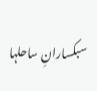سبکسارانِ ساحلہا